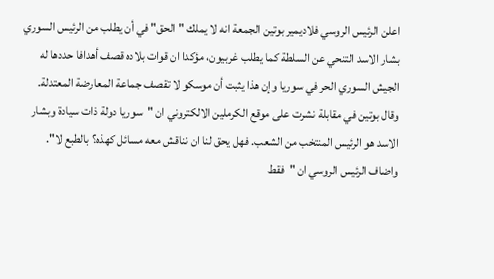اعلن الرئيس الروسي فلاديمير بوتين الجمعة انه لا يملك "الحق" في أن يطلب من الرئيس السوري بشار الاسد التنحي عن السلطة كما يطلب غربيون، مؤكدا ان قوات بلاده قصف أهدافا حددها له الجيش السوري الحر في سوريا وإن هذا يثبت أن موسكو لا تقصف جماعة المعارضة المعتدلة.
وقال بوتين في مقابلة نشرت على موقع الكرملين الالكتروني ان "سوريا دولة ذات سيادة وبشار الاسد هو الرئيس المنتخب من الشعب. فهل يحق لنا ان نناقش معه مسائل كهذه؟ بالطبع لا".
واضاف الرئيس الروسي ان "فقط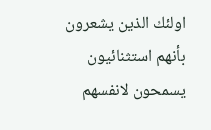اولئك الذين يشعرون بأنهم استثنائيون يسمحون لانفسهم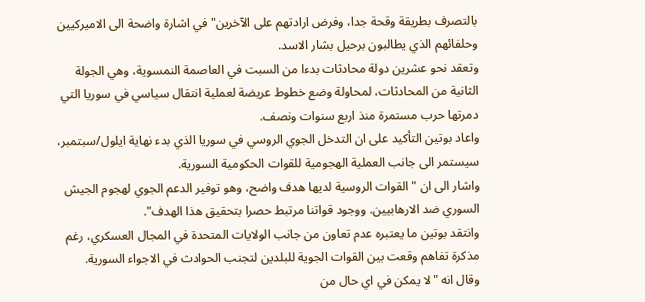بالتصرف بطريقة وقحة جدا، وفرض ارادتهم على الآخرين" في اشارة واضحة الى الاميركيين وحلفائهم الذي يطالبون برحيل بشار الاسد.
وتعقد نحو عشرين دولة محادثات بدءا من السبت في العاصمة النمسوية، وهي الجولة الثانية من المحادثات، لمحاولة وضع خطوط عريضة لعملية انتقال سياسي في سوريا التي دمرتها حرب مستمرة منذ اربع سنوات ونصف.
واعاد بوتين التأكيد على ان التدخل الجوي الروسي في سوريا الذي بدء نهاية ايلول/سبتمبر، سيستمر الى جانب العملية الهجومية للقوات الحكومية السورية.
واشار الى ان "القوات الروسية لديها هدف واضح، وهو توفير الدعم الجوي لهجوم الجيش السوري ضد الارهابيين. ووجود قواتنا مرتبط حصرا بتحقيق هذا الهدف".
وانتقد بوتين ما يعتبره عدم تعاون من جانب الولايات المتحدة في المجال العسكري، رغم مذكرة تفاهم وقعت بين القوات الجوية للبلدين لتجنب الحوادث في الاجواء السورية.
وقال انه "لا يمكن في اي حال من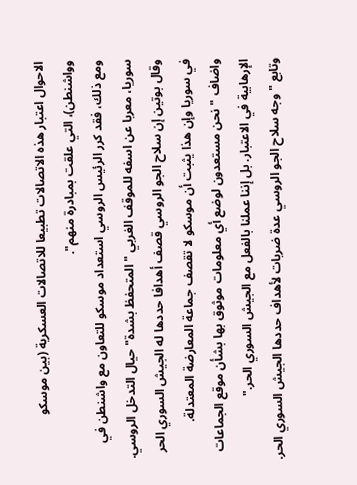الاحوال اعتبار هذه الاتصالات تطبيعا للاتصالات العسكرية (بين موسكو وواشنطن)، التي علقت بمبادرة منهم".
ومع ذلك، فقد كرر الرئيس الروسي استعداد موسكو للتعاون مع واشنطن في سوريا، معربا عن اسفه للموقف الغربي "المتحفظ بشدة" حيال التدخل الروسي.
وقال بوتين إن سلاح الجو الروسي قصف أهدافا حددها له الجيش السوري الحر في سوريا وإن هذا يثبت أن موسكو لا تقصف جماعة المعارضة المعتدلة.
واضاف "نحن مستعدون لوضع أي معلومات موثوق بها بشأن موقع الجماعات الإرهابية في الاعتبار. بل إننا عملنا بالفعل مع الجيش السوري الحر."
وتابع "وجه سلاح الجو الروسي عدة ضربات لأهداف حددها الجيش السوري الحر.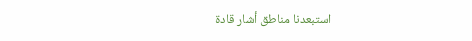استبعدنا مناطق أشار قادة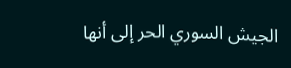الجيش السوري الحر إلى أنها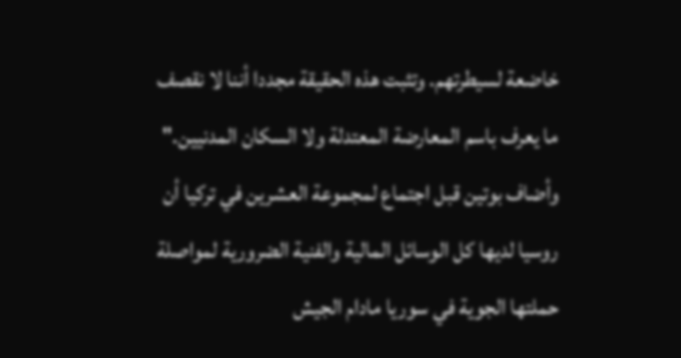خاضعة لسيطرتهم. وتثبت هذه الحقيقة مجددا أننا لا نقصف ما يعرف باسم المعارضة المعتدلة ولا السكان المدنيين."
وأضاف بوتين قبل اجتماع لمجموعة العشرين في تركيا أن روسيا لديها كل الوسائل المالية والفنية الضرورية لمواصلة حملتها الجوية في سوريا مادام الجيش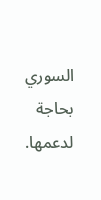السوري بحاجة لدعمها.